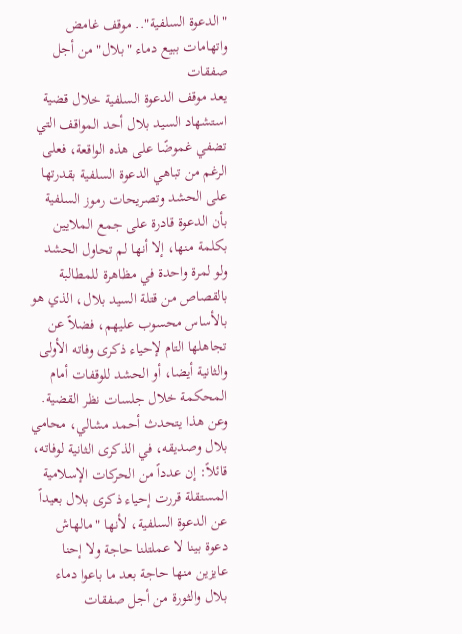"الدعوة السلفية".. موقف غامض واتهامات ببيع دماء "بلال" من أجل صفقات
يعد موقف الدعوة السلفية خلال قضية استشهاد السيد بلال أحد المواقف التي تضفي غموضًا على هذه الواقعة، فعلى الرغم من تباهي الدعوة السلفية بقدرتها على الحشد وتصريحات رموز السلفية بأن الدعوة قادرة على جمع الملايين بكلمة منها، إلا أنها لم تحاول الحشد ولو لمرة واحدة في مظاهرة للمطالبة بالقصاص من قتلة السيد بلال، الذي هو بالأساس محسوب عليهم، فضلاً عن تجاهلها التام لإحياء ذكرى وفاته الأولى والثانية أيضا، أو الحشد للوقفات أمام المحكمة خلال جلسات نظر القضية.
وعن هذا يتحدث أحمد مشالي، محامي بلال وصديقه، في الذكرى الثانية لوفاته، قائلاً: إن عدداً من الحركات الإسلامية المستقلة قررت إحياء ذكرى بلال بعيداً عن الدعوة السلفية، لأنها "مالهاش دعوة بينا لا عملتلنا حاجة ولا إحنا عايزين منها حاجة بعد ما باعوا دماء بلال والثورة من أجل صفقات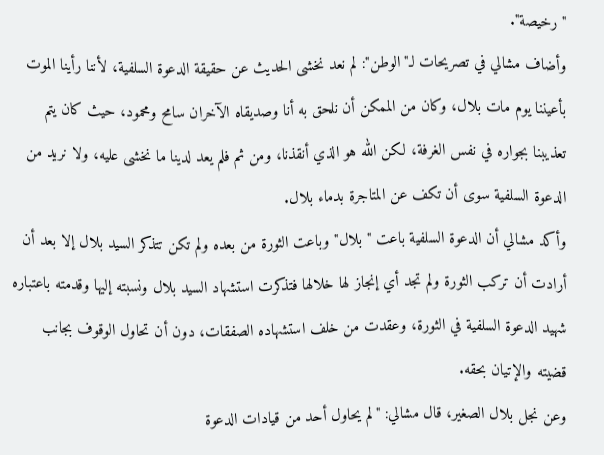"رخيصة".
وأضاف مشالي في تصريحات لـ"الوطن": لم نعد نخشى الحديث عن حقيقة الدعوة السلفية، لأننا رأينا الموت بأعيننا يوم مات بلال، وكان من الممكن أن نلحق به أنا وصديقاه الآخران سامح ومحمود، حيث كان يتم تعذيبنا بجواره في نفس الغرفة، لكن الله هو الذي أنقذنا، ومن ثم فلم يعد لدينا ما نخشى عليه، ولا نريد من الدعوة السلفية سوى أن تكف عن المتاجرة بدماء بلال.
وأكد مشالي أن الدعوة السلفية باعت "بلال" وباعت الثورة من بعده ولم تكن تتذكر السيد بلال إلا بعد أن أرادت أن تركب الثورة ولم تجد أي إنجاز لها خلالها فتذكرت استشهاد السيد بلال ونسبته إليها وقدمته باعتباره شهيد الدعوة السلفية في الثورة، وعقدت من خلف استشهاده الصفقات، دون أن تحاول الوقوف بجانب قضيته والإتيان بحقه.
وعن نجل بلال الصغير، قال مشالي: "لم يحاول أحد من قيادات الدعوة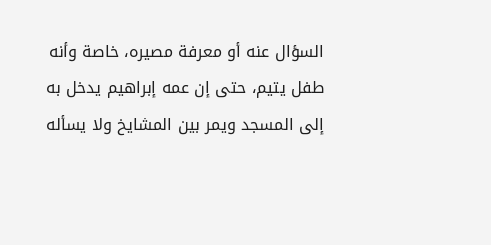السؤال عنه أو معرفة مصيره، خاصة وأنه طفل يتيم، حتى إن عمه إبراهيم يدخل به إلى المسجد ويمر بين المشايخ ولا يسأله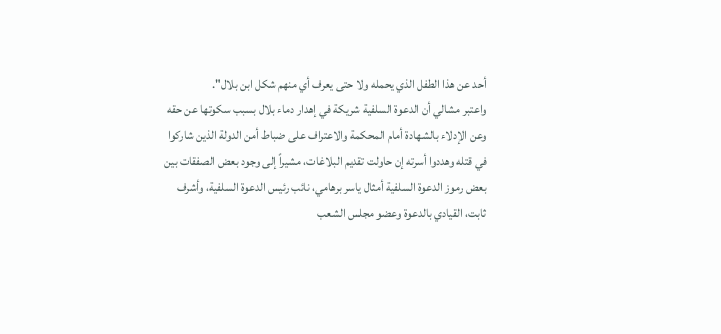أحد عن هذا الطفل الذي يحمله ولا حتى يعرف أي منهم شكل ابن بلال".
واعتبر مشالي أن الدعوة السلفية شريكة في إهدار دماء بلال بسبب سكوتها عن حقه وعن الإدلاء بالشهادة أمام المحكمة والاعتراف على ضباط أمن الدولة الذين شاركوا في قتله وهددوا أسرته إن حاولت تقديم البلاغات، مشيراً إلى وجود بعض الصفقات بين بعض رموز الدعوة السلفية أمثال ياسر برهامي، نائب رئيس الدعوة السلفية، وأشرف ثابت، القيادي بالدعوة وعضو مجلس الشعب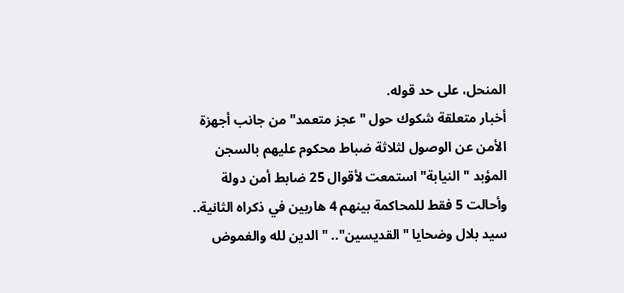المنحل، على حد قوله.
أخبار متعلقة شكوك حول "عجز متعمد" من جانب أجهزة الأمن عن الوصول لثلاثة ضباط محكوم عليهم بالسجن المؤبد "النيابة" استمعت لأقوال 25 ضابط أمن دولة وأحالت 5 فقط للمحاكمة بينهم 4 هاربين في ذكراه الثانية.. سيد بلال وضحايا "القديسين".. "الدين لله والغموض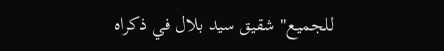للجميع" شقيق سيد بلال في ذكراه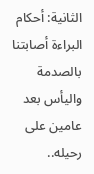الثانية: أحكام البراءة أصابتنا بالصدمة واليأس بعد عامين على رحيله..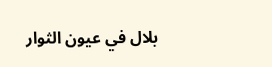بلال في عيون الثوار